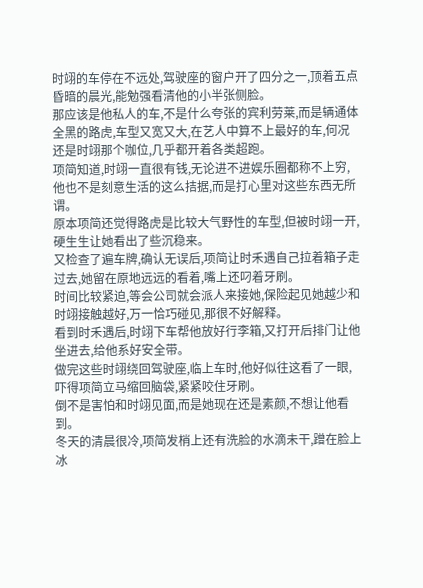时翊的车停在不远处,驾驶座的窗户开了四分之一,顶着五点昏暗的晨光,能勉强看清他的小半张侧脸。
那应该是他私人的车,不是什么夸张的宾利劳莱,而是辆通体全黑的路虎,车型又宽又大,在艺人中算不上最好的车,何况还是时翊那个咖位,几乎都开着各类超跑。
项简知道,时翊一直很有钱,无论进不进娱乐圈都称不上穷,他也不是刻意生活的这么拮据,而是打心里对这些东西无所谓。
原本项简还觉得路虎是比较大气野性的车型,但被时翊一开,硬生生让她看出了些沉稳来。
又检查了遍车牌,确认无误后,项简让时禾遇自己拉着箱子走过去,她留在原地远远的看着,嘴上还叼着牙刷。
时间比较紧迫,等会公司就会派人来接她,保险起见她越少和时翊接触越好,万一恰巧碰见,那很不好解释。
看到时禾遇后,时翊下车帮他放好行李箱,又打开后排门让他坐进去,给他系好安全带。
做完这些时翊绕回驾驶座,临上车时,他好似往这看了一眼,吓得项简立马缩回脑袋,紧紧咬住牙刷。
倒不是害怕和时翊见面,而是她现在还是素颜,不想让他看到。
冬天的清晨很冷,项简发梢上还有洗脸的水滴未干,蹭在脸上冰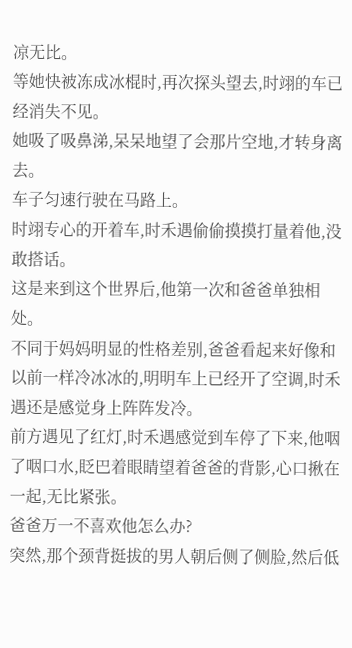凉无比。
等她快被冻成冰棍时,再次探头望去,时翊的车已经消失不见。
她吸了吸鼻涕,呆呆地望了会那片空地,才转身离去。
车子匀速行驶在马路上。
时翊专心的开着车,时禾遇偷偷摸摸打量着他,没敢搭话。
这是来到这个世界后,他第一次和爸爸单独相处。
不同于妈妈明显的性格差别,爸爸看起来好像和以前一样冷冰冰的,明明车上已经开了空调,时禾遇还是感觉身上阵阵发冷。
前方遇见了红灯,时禾遇感觉到车停了下来,他咽了咽口水,眨巴着眼睛望着爸爸的背影,心口揪在一起,无比紧张。
爸爸万一不喜欢他怎么办?
突然,那个颈背挺拔的男人朝后侧了侧脸,然后低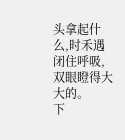头拿起什么,时禾遇闭住呼吸,双眼瞪得大大的。
下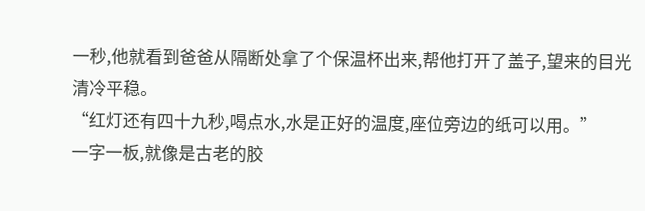一秒,他就看到爸爸从隔断处拿了个保温杯出来,帮他打开了盖子,望来的目光清冷平稳。
“红灯还有四十九秒,喝点水,水是正好的温度,座位旁边的纸可以用。”
一字一板,就像是古老的胶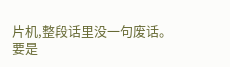片机,整段话里没一句废话。
要是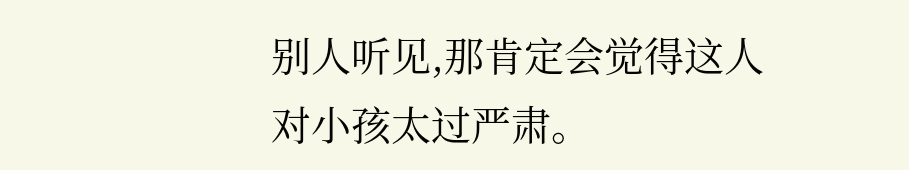别人听见,那肯定会觉得这人对小孩太过严肃。